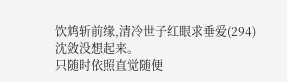饮鸩斩前缘,清冷世子红眼求垂爱(294)
沈敛没想起来。
只随时依照直觉随便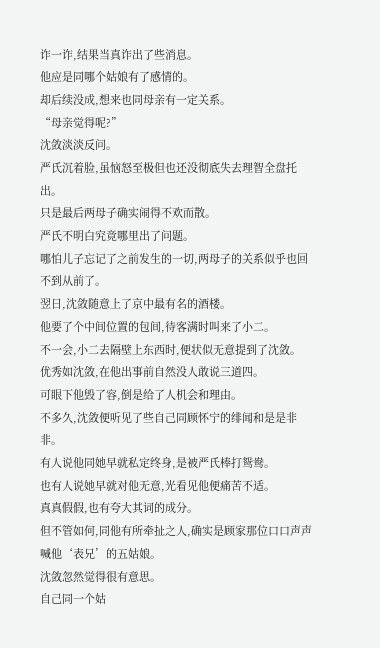诈一诈,结果当真诈出了些消息。
他应是同哪个姑娘有了感情的。
却后续没成,想来也同母亲有一定关系。
“母亲觉得呢?”
沈敛淡淡反问。
严氏沉着脸,虽恼怒至极但也还没彻底失去理智全盘托出。
只是最后两母子确实闹得不欢而散。
严氏不明白究竟哪里出了问题。
哪怕儿子忘记了之前发生的一切,两母子的关系似乎也回不到从前了。
翌日,沈敛随意上了京中最有名的酒楼。
他要了个中间位置的包间,待客满时叫来了小二。
不一会,小二去隔壁上东西时,便状似无意提到了沈敛。
优秀如沈敛,在他出事前自然没人敢说三道四。
可眼下他毁了容,倒是给了人机会和理由。
不多久,沈敛便听见了些自己同顾怀宁的绯闻和是是非非。
有人说他同她早就私定终身,是被严氏棒打鸳鸯。
也有人说她早就对他无意,光看见他便痛苦不适。
真真假假,也有夸大其词的成分。
但不管如何,同他有所牵扯之人,确实是顾家那位口口声声喊他‘表兄’的五姑娘。
沈敛忽然觉得很有意思。
自己同一个姑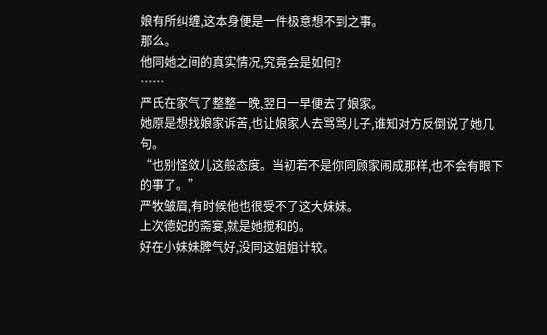娘有所纠缠,这本身便是一件极意想不到之事。
那么。
他同她之间的真实情况,究竟会是如何?
……
严氏在家气了整整一晚,翌日一早便去了娘家。
她原是想找娘家诉苦,也让娘家人去骂骂儿子,谁知对方反倒说了她几句。
“也别怪敛儿这般态度。当初若不是你同顾家闹成那样,也不会有眼下的事了。”
严牧皱眉,有时候他也很受不了这大妹妹。
上次德妃的斋宴,就是她搅和的。
好在小妹妹脾气好,没同这姐姐计较。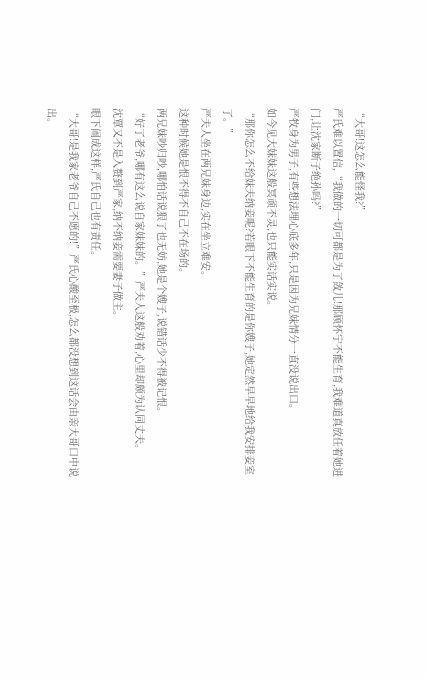“大哥!这怎么能怪我?”
严氏难以置信,“我做的一切可都是为了敛儿!那顾怀宁不能生育,我难道真放任着她进门,让沈家断子绝孙吗?”
严牧身为男子,有些想法埋心底多年,只是因为兄妹情分一直没说出口。
如今见大妹妹这般冥顽不灵,也只能实话实说。
“那你怎么不给妹夫纳妾呢?若眼下不能生育的是你嫂子,她定然早早地给我安排妾室了。”
严夫人坐在两兄妹身边,实在坐立难安。
这种时候她是恨不得不自己不在场的。
两兄妹吵归吵,哪怕话说狠了也无妨,她是个嫂子,说错话少不得被记恨。
“好了老爷,哪有这么说自家妹妹的。”严夫人这般劝着,心里却颇为认同丈夫。
沈覃又不是入赘到严家,纳不纳妾需要妻子做主。
眼下闹成这样,严氏自己也有责任。
“大哥!是我家老爷自己不愿的!”严氏心酸至极,怎么都没想到这话会由亲大哥口中说出。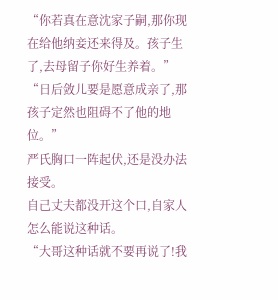“你若真在意沈家子嗣,那你现在给他纳妾还来得及。孩子生了,去母留子你好生养着。”
“日后敛儿要是愿意成亲了,那孩子定然也阻碍不了他的地位。”
严氏胸口一阵起伏,还是没办法接受。
自己丈夫都没开这个口,自家人怎么能说这种话。
“大哥这种话就不要再说了!我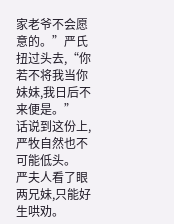家老爷不会愿意的。”严氏扭过头去,“你若不将我当你妹妹,我日后不来便是。”
话说到这份上,严牧自然也不可能低头。
严夫人看了眼两兄妹,只能好生哄劝。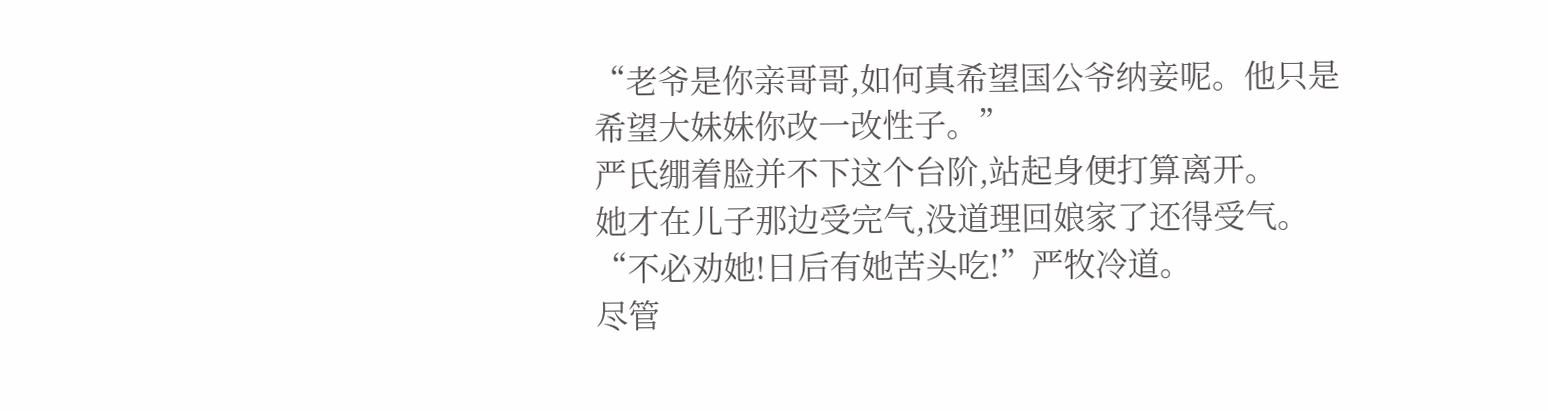“老爷是你亲哥哥,如何真希望国公爷纳妾呢。他只是希望大妹妹你改一改性子。”
严氏绷着脸并不下这个台阶,站起身便打算离开。
她才在儿子那边受完气,没道理回娘家了还得受气。
“不必劝她!日后有她苦头吃!”严牧冷道。
尽管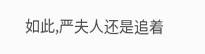如此,严夫人还是追着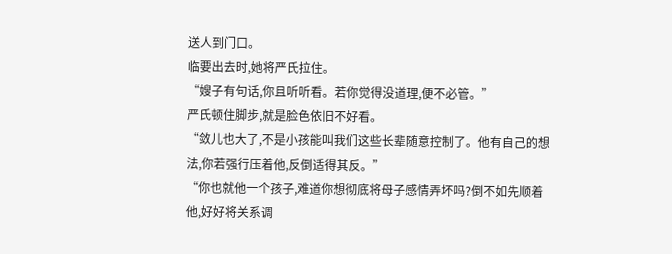送人到门口。
临要出去时,她将严氏拉住。
“嫂子有句话,你且听听看。若你觉得没道理,便不必管。”
严氏顿住脚步,就是脸色依旧不好看。
“敛儿也大了,不是小孩能叫我们这些长辈随意控制了。他有自己的想法,你若强行压着他,反倒适得其反。”
“你也就他一个孩子,难道你想彻底将母子感情弄坏吗?倒不如先顺着他,好好将关系调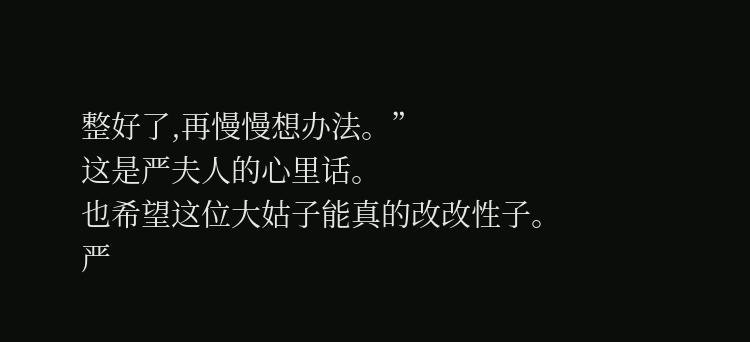整好了,再慢慢想办法。”
这是严夫人的心里话。
也希望这位大姑子能真的改改性子。
严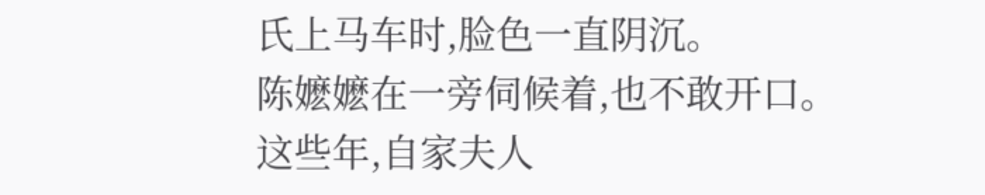氏上马车时,脸色一直阴沉。
陈嬷嬷在一旁伺候着,也不敢开口。
这些年,自家夫人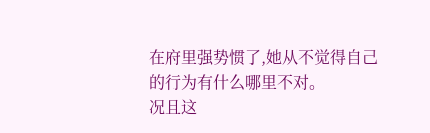在府里强势惯了,她从不觉得自己的行为有什么哪里不对。
况且这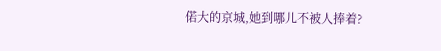偌大的京城,她到哪儿不被人捧着?